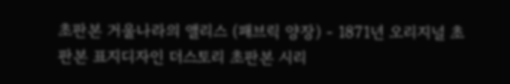초판본 거울나라의 앨리스 (패브릭 양장) - 1871년 오리지널 초판본 표지디자인 더스토리 초판본 시리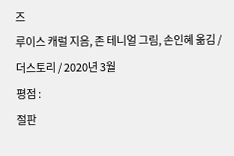즈
루이스 캐럴 지음, 존 테니얼 그림, 손인혜 옮김 / 더스토리 / 2020년 3월
평점 :
절판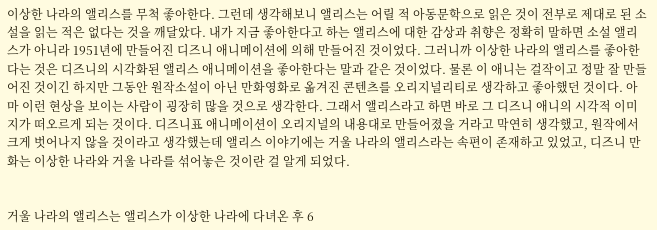이상한 나라의 앨리스를 무척 좋아한다. 그런데 생각해보니 앨리스는 어릴 적 아동문학으로 읽은 것이 전부로 제대로 된 소설을 읽는 적은 없다는 것을 깨달았다. 내가 지금 좋아한다고 하는 앨리스에 대한 감상과 취향은 정확히 말하면 소설 앨리스가 아니라 1951년에 만들어진 디즈니 애니메이션에 의해 만들어진 것이었다. 그러니까 이상한 나라의 앨리스를 좋아한다는 것은 디즈니의 시각화된 앨리스 애니메이션을 좋아한다는 말과 같은 것이었다. 물론 이 애니는 걸작이고 정말 잘 만들어진 것이긴 하지만 그동안 원작소설이 아닌 만화영화로 옮겨진 콘텐츠를 오리지널리티로 생각하고 좋아했던 것이다. 아마 이런 현상을 보이는 사람이 굉장히 많을 것으로 생각한다. 그래서 앨리스라고 하면 바로 그 디즈니 애니의 시각적 이미지가 떠오르게 되는 것이다. 디즈니표 애니메이션이 오리지널의 내용대로 만들어졌을 거라고 막연히 생각했고, 원작에서 크게 벗어나지 않을 것이라고 생각했는데 앨리스 이야기에는 거울 나라의 앨리스라는 속편이 존재하고 있었고, 디즈니 만화는 이상한 나라와 거울 나라를 섞어놓은 것이란 걸 알게 되었다.


거울 나라의 앨리스는 앨리스가 이상한 나라에 다녀온 후 6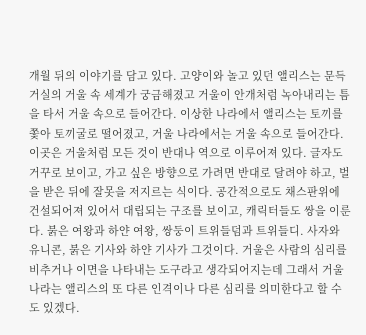개월 뒤의 이야기를 담고 있다. 고양이와 놀고 있던 앨리스는 문득 거실의 거울 속 세계가 궁금해졌고 거울이 안개처럼 녹아내리는 틈을 타서 거울 속으로 들어간다. 이상한 나라에서 앨리스는 토끼를 쫓아 토끼굴로 떨어졌고, 거울 나라에서는 거울 속으로 들어간다. 이곳은 거울처럼 모든 것이 반대나 역으로 이루어져 있다. 글자도 거꾸로 보이고, 가고 싶은 방향으로 가려면 반대로 달려야 하고, 벌을 받은 뒤에 잘못을 저지르는 식이다. 공간적으로도 채스판위에 건설되어져 있어서 대립되는 구조를 보이고, 캐릭터들도 쌍을 이룬다. 붉은 여왕과 하얀 여왕, 쌍둥이 트위들덤과 트위들디. 사자와 유니콘, 붉은 기사와 하얀 기사가 그것이다. 거울은 사람의 심리를 비추거나 이면을 나타내는 도구라고 생각되어지는데 그래서 거울 나라는 앨리스의 또 다른 인격이나 다른 심리를 의미한다고 할 수도 있겠다.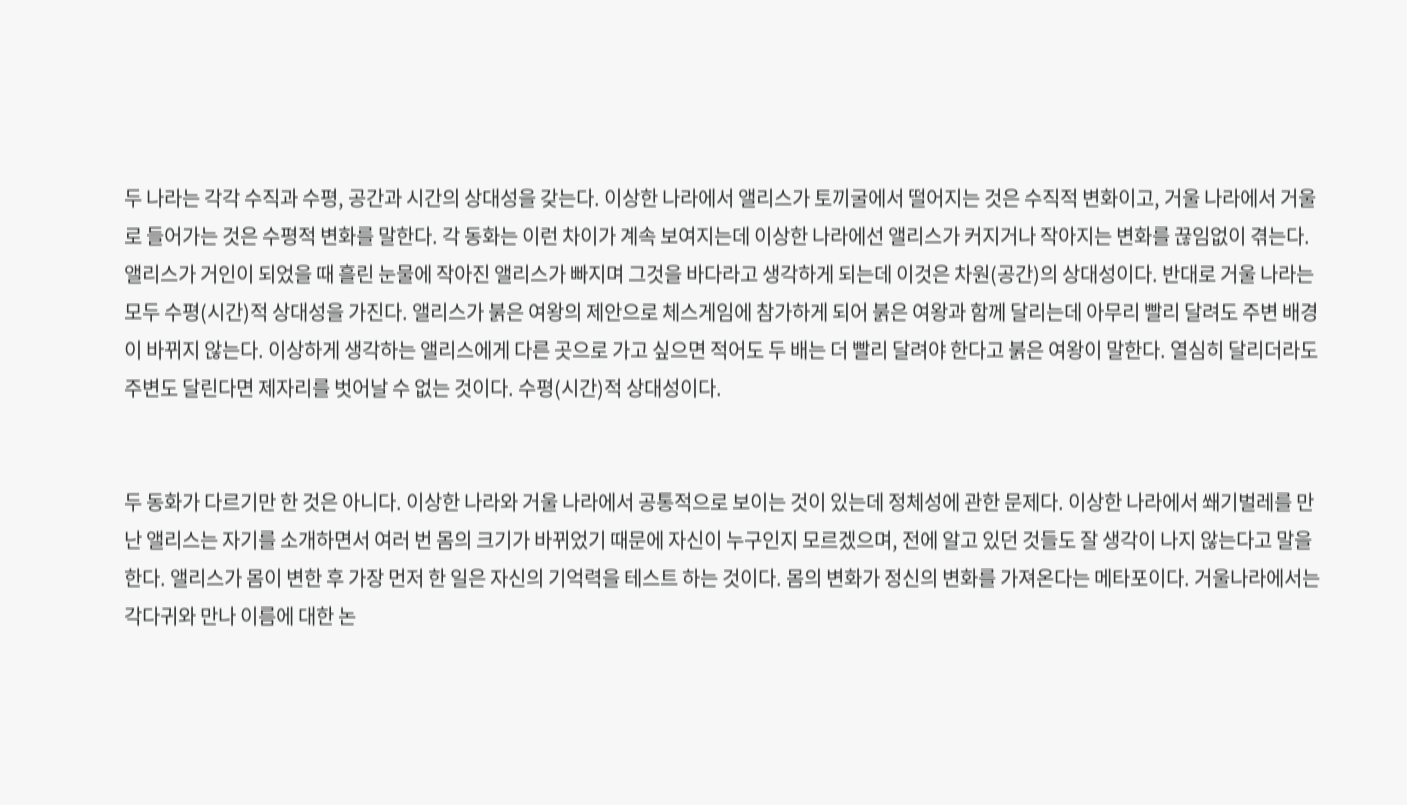두 나라는 각각 수직과 수평, 공간과 시간의 상대성을 갖는다. 이상한 나라에서 앨리스가 토끼굴에서 떨어지는 것은 수직적 변화이고, 거울 나라에서 거울로 들어가는 것은 수평적 변화를 말한다. 각 동화는 이런 차이가 계속 보여지는데 이상한 나라에선 앨리스가 커지거나 작아지는 변화를 끊임없이 겪는다. 앨리스가 거인이 되었을 때 흘린 눈물에 작아진 앨리스가 빠지며 그것을 바다라고 생각하게 되는데 이것은 차원(공간)의 상대성이다. 반대로 거울 나라는 모두 수평(시간)적 상대성을 가진다. 앨리스가 붉은 여왕의 제안으로 체스게임에 참가하게 되어 붉은 여왕과 함께 달리는데 아무리 빨리 달려도 주변 배경이 바뀌지 않는다. 이상하게 생각하는 앨리스에게 다른 곳으로 가고 싶으면 적어도 두 배는 더 빨리 달려야 한다고 붉은 여왕이 말한다. 열심히 달리더라도 주변도 달린다면 제자리를 벗어날 수 없는 것이다. 수평(시간)적 상대성이다.


두 동화가 다르기만 한 것은 아니다. 이상한 나라와 거울 나라에서 공통적으로 보이는 것이 있는데 정체성에 관한 문제다. 이상한 나라에서 쐐기벌레를 만난 앨리스는 자기를 소개하면서 여러 번 몸의 크기가 바뀌었기 때문에 자신이 누구인지 모르겠으며, 전에 알고 있던 것들도 잘 생각이 나지 않는다고 말을 한다. 앨리스가 몸이 변한 후 가장 먼저 한 일은 자신의 기억력을 테스트 하는 것이다. 몸의 변화가 정신의 변화를 가져온다는 메타포이다. 거울나라에서는 각다귀와 만나 이름에 대한 논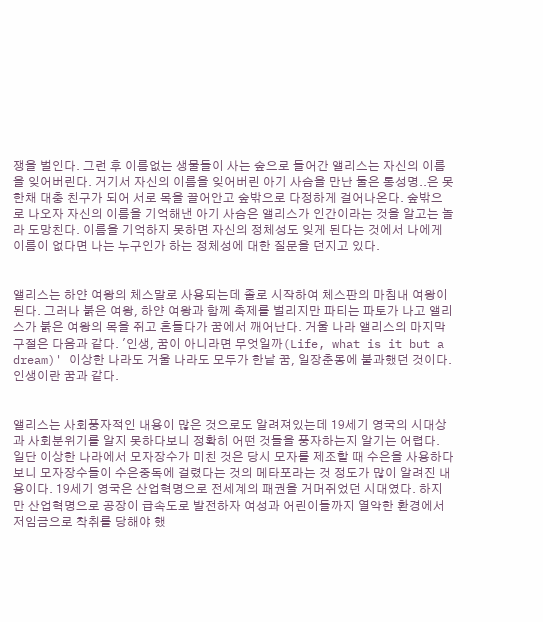쟁을 벌인다. 그런 후 이름없는 생물들이 사는 숲으로 들어간 앨리스는 자신의 이름을 잊어버린다. 거기서 자신의 이름을 잊어버린 아기 사슴을 만난 둘은 통성명..은 못한채 대충 친구가 되어 서로 목을 끌어안고 숲밖으로 다정하게 걸어나온다. 숲밖으로 나오자 자신의 이름을 기억해낸 아기 사슴은 앨리스가 인간이라는 것을 알고는 놀라 도망친다. 이름을 기억하지 못하면 자신의 정체성도 잊게 된다는 것에서 나에게 이름이 없다면 나는 누구인가 하는 정체성에 대한 질문을 던지고 있다.


앨리스는 하얀 여왕의 체스말로 사용되는데 졸로 시작하여 체스판의 마침내 여왕이 된다. 그러나 붉은 여왕, 하얀 여왕과 함께 축제를 벌리지만 파티는 파토가 나고 앨리스가 붉은 여왕의 목을 쥐고 흔들다가 꿈에서 깨어난다. 거울 나라 앨리스의 마지막 구절은 다음과 같다. '인생, 꿈이 아니라면 무엇일까(Life, what is it but a dream)' 이상한 나라도 거울 나라도 모두가 한낱 꿈, 일장춘몽에 불과했던 것이다. 인생이란 꿈과 같다.


앨리스는 사회풍자적인 내용이 많은 것으로도 알려져있는데 19세기 영국의 시대상과 사회분위기를 알지 못하다보니 정확히 어떤 것들을 풍자하는지 알기는 어렵다. 일단 이상한 나라에서 모자장수가 미친 것은 당시 모자를 제조할 때 수은을 사용하다보니 모자장수들이 수은중독에 걸렸다는 것의 메타포라는 것 정도가 많이 알려진 내용이다. 19세기 영국은 산업혁명으로 전세계의 패권을 거머쥐었던 시대였다. 하지만 산업혁명으로 공장이 급속도로 발전하자 여성과 어린이들까지 열악한 환경에서 저임금으로 착취를 당해야 했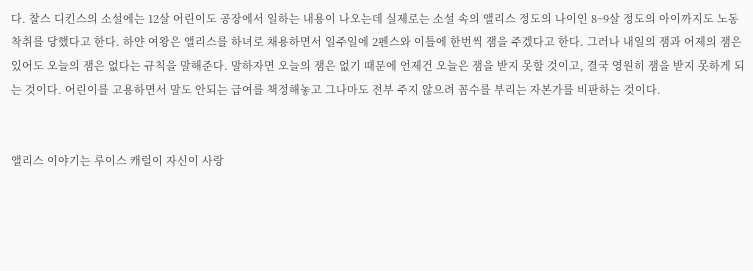다. 찰스 디킨스의 소설에는 12살 어린이도 공장에서 일하는 내용이 나오는데 실제로는 소설 속의 앨리스 정도의 나이인 8~9살 정도의 아이까지도 노동착취를 당했다고 한다. 하얀 여왕은 앨리스를 하녀로 채용하면서 일주일에 2펜스와 이틀에 한번씩 잼을 주겠다고 한다. 그러나 내일의 잼과 어제의 잼은 있어도 오늘의 잼은 없다는 규칙을 말해준다. 말하자면 오늘의 잼은 없기 때문에 언제건 오늘은 잼을 받지 못할 것이고, 결국 영원히 잼을 받지 못하게 되는 것이다. 어린이를 고용하면서 말도 안되는 급여를 책정해놓고 그나마도 전부 주지 않으려 꼼수를 부리는 자본가를 비판하는 것이다.


앨리스 이야기는 루이스 캐럴이 자신이 사랑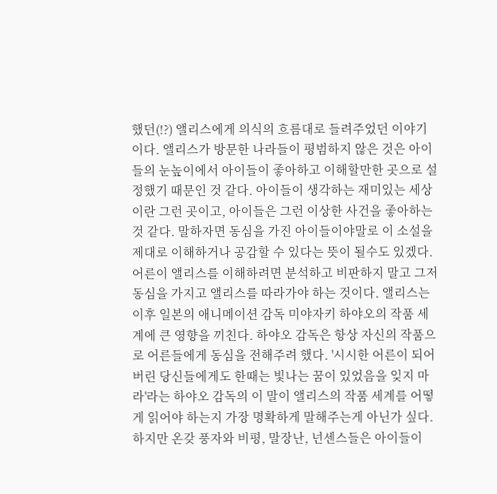했던(!?) 앨리스에게 의식의 흐름대로 들려주었던 이야기이다. 앨리스가 방문한 나라들이 평범하지 않은 것은 아이들의 눈높이에서 아이들이 좋아하고 이해할만한 곳으로 설정했기 때문인 것 같다. 아이들이 생각하는 재미있는 세상이란 그런 곳이고, 아이들은 그런 이상한 사건을 좋아하는 것 같다. 말하자면 동심을 가진 아이들이야말로 이 소설을 제대로 이해하거나 공감할 수 있다는 뜻이 될수도 있겠다. 어른이 앨리스를 이해하려면 분석하고 비판하지 말고 그저 동심을 가지고 앨리스를 따라가야 하는 것이다. 앨리스는 이후 일본의 애니메이션 감독 미야자키 하야오의 작품 세계에 큰 영향을 끼친다. 하야오 감독은 항상 자신의 작품으로 어른들에게 동심을 전해주려 했다. '시시한 어른이 되어버린 당신들에게도 한때는 빛나는 꿈이 있었음을 잊지 마라'라는 하야오 감독의 이 말이 앨리스의 작품 세계를 어떻게 읽어야 하는지 가장 명확하게 말해주는게 아닌가 싶다. 하지만 온갖 풍자와 비평, 말장난, 넌센스들은 아이들이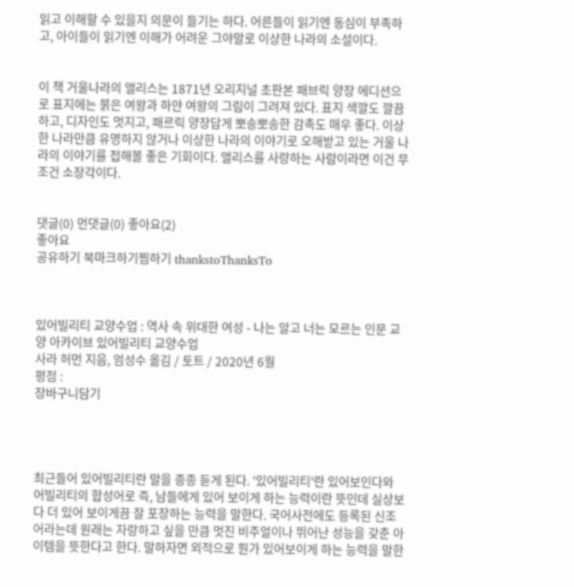읽고 이해할 수 있을지 의문이 들기는 하다. 어른들이 읽기엔 동심이 부족하고, 아이들이 읽기엔 이해가 어려운 그야말로 이상한 나라의 소설이다.


이 책 거울나라의 앨리스는 1871년 오리지널 초판본 패브릭 양장 에디션으로 표지에는 붉은 여왕과 하얀 여왕의 그림이 그려져 있다. 표지 색깔도 깔끔하고, 디자인도 멋지고, 패르릭 양장답게 뽀송뽀송한 감촉도 매우 좋다. 이상한 나라만큼 유명하지 않거나 이상한 나라의 이야기로 오해받고 있는 거울 나라의 이야기를 접해볼 좋은 기회이다. 앨리스를 사랑하는 사람이라면 이건 무조건 소장각이다.


댓글(0) 먼댓글(0) 좋아요(2)
좋아요
공유하기 북마크하기찜하기 thankstoThanksTo



있어빌리티 교양수업 : 역사 속 위대한 여성 - 나는 알고 너는 모르는 인문 교양 아카이브 있어빌리티 교양수업
사라 허먼 지음, 엄성수 옮김 / 토트 / 2020년 6월
평점 :
장바구니담기




최근들어 있어빌리티란 말을 종종 듣게 된다. '있어빌리티'란 있어보인다와 어빌리티의 합성어로 즉, 남들에게 있어 보이게 하는 능력이란 뜻인데 실상보다 더 있어 보이게끔 잘 포장하는 능력을 말한다. 국어사전에도 등록된 신조어라는데 원래는 자랑하고 싶을 만큼 멋진 비주얼이나 뛰어난 성능을 갖춘 아이템을 뜻한다고 한다. 말하자면 외적으로 뭔가 있어보이게 하는 능력을 말한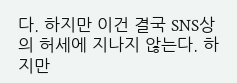다. 하지만 이건 결국 SNS상의 허세에 지나지 않는다. 하지만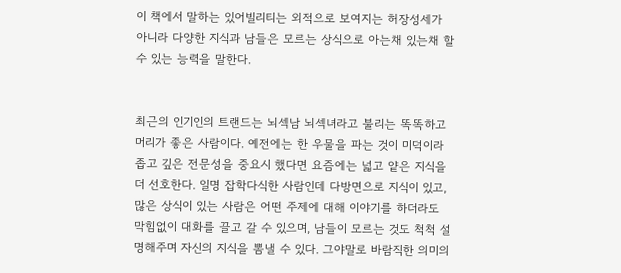이 책에서 말하는 있어빌리티는 외적으로 보여지는 허장성세가 아니라 다양한 지식과 남들은 모르는 상식으로 아는채 있는채 할 수 있는 능력을 말한다.


최근의 인기인의 트랜드는 뇌섹남 뇌섹녀라고 불리는 똑똑하고 머리가 좋은 사람이다. 예전에는 한 우물을 파는 것이 미덕이라 좁고 깊은 전문성을 중요시 했다면 요즘에는 넓고 얕은 지식을 더 선호한다. 일명 잡학다식한 사람인데 다방면으로 지식이 있고, 많은 상식이 있는 사람은 어떤 주제에 대해 이야기를 하더라도 막힘없이 대화를 끌고 갈 수 있으며, 남들이 모르는 것도 척척 설명해주며 자신의 지식을 뽐낼 수 있다. 그야말로 바람직한 의미의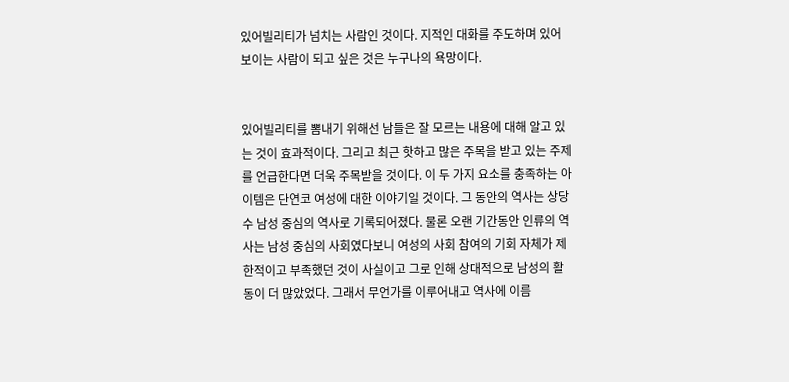있어빌리티가 넘치는 사람인 것이다. 지적인 대화를 주도하며 있어보이는 사람이 되고 싶은 것은 누구나의 욕망이다.


있어빌리티를 뽐내기 위해선 남들은 잘 모르는 내용에 대해 알고 있는 것이 효과적이다. 그리고 최근 핫하고 많은 주목을 받고 있는 주제를 언급한다면 더욱 주목받을 것이다. 이 두 가지 요소를 충족하는 아이템은 단연코 여성에 대한 이야기일 것이다. 그 동안의 역사는 상당수 남성 중심의 역사로 기록되어졌다. 물론 오랜 기간동안 인류의 역사는 남성 중심의 사회였다보니 여성의 사회 참여의 기회 자체가 제한적이고 부족했던 것이 사실이고 그로 인해 상대적으로 남성의 활동이 더 많았었다. 그래서 무언가를 이루어내고 역사에 이름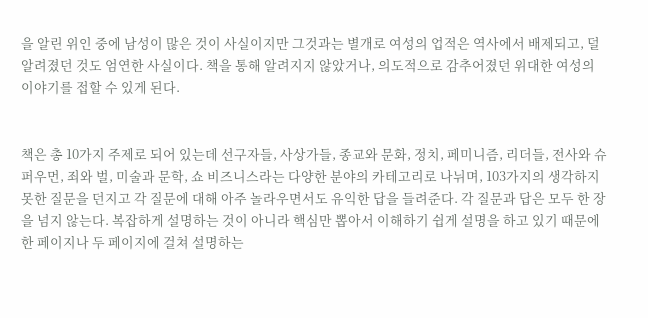을 알린 위인 중에 남성이 많은 것이 사실이지만 그것과는 별개로 여성의 업적은 역사에서 배제되고, 덜 알려졌던 것도 엄연한 사실이다. 책을 통해 알려지지 않았거나, 의도적으로 감추어졌던 위대한 여성의 이야기를 접할 수 있게 된다.


책은 총 10가지 주제로 되어 있는데 선구자들, 사상가들, 종교와 문화, 정치, 페미니즘, 리더들, 전사와 슈퍼우먼, 죄와 벌, 미술과 문학, 쇼 비즈니스라는 다양한 분야의 카테고리로 나뉘며, 103가지의 생각하지 못한 질문을 던지고 각 질문에 대해 아주 놀라우면서도 유익한 답을 들려준다. 각 질문과 답은 모두 한 장을 넘지 않는다. 복잡하게 설명하는 것이 아니라 핵심만 뽑아서 이해하기 쉽게 설명을 하고 있기 때문에 한 페이지나 두 페이지에 걸쳐 설명하는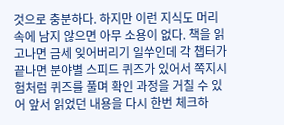것으로 충분하다. 하지만 이런 지식도 머리 속에 남지 않으면 아무 소용이 없다. 책을 읽고나면 금세 잊어버리기 일쑤인데 각 챕터가 끝나면 분야별 스피드 퀴즈가 있어서 쪽지시험처럼 퀴즈를 풀며 확인 과정을 거칠 수 있어 앞서 읽었던 내용을 다시 한번 체크하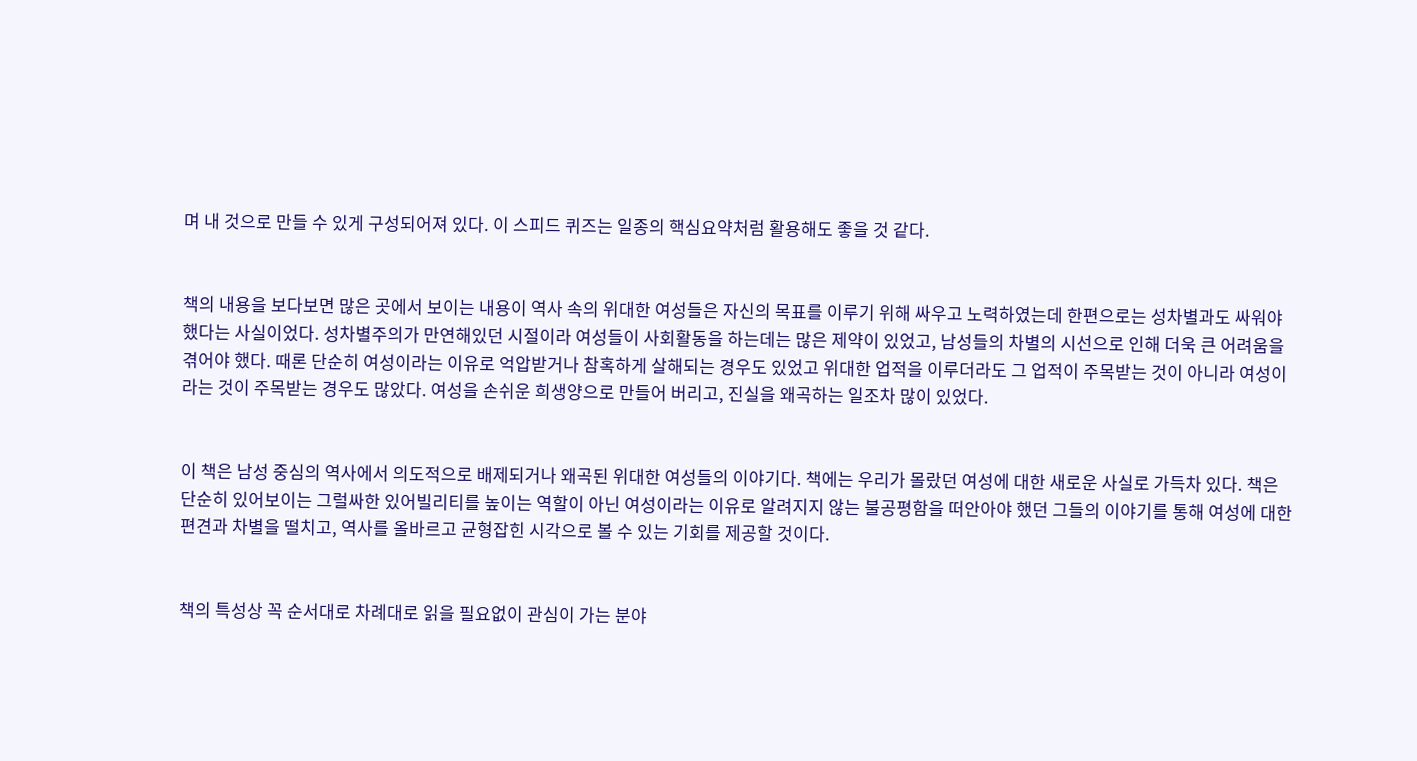며 내 것으로 만들 수 있게 구성되어져 있다. 이 스피드 퀴즈는 일종의 핵심요약처럼 활용해도 좋을 것 같다.


책의 내용을 보다보면 많은 곳에서 보이는 내용이 역사 속의 위대한 여성들은 자신의 목표를 이루기 위해 싸우고 노력하였는데 한편으로는 성차별과도 싸워야 했다는 사실이었다. 성차별주의가 만연해있던 시절이라 여성들이 사회활동을 하는데는 많은 제약이 있었고, 남성들의 차별의 시선으로 인해 더욱 큰 어려움을 겪어야 했다. 때론 단순히 여성이라는 이유로 억압받거나 참혹하게 살해되는 경우도 있었고 위대한 업적을 이루더라도 그 업적이 주목받는 것이 아니라 여성이라는 것이 주목받는 경우도 많았다. 여성을 손쉬운 희생양으로 만들어 버리고, 진실을 왜곡하는 일조차 많이 있었다.


이 책은 남성 중심의 역사에서 의도적으로 배제되거나 왜곡된 위대한 여성들의 이야기다. 책에는 우리가 몰랐던 여성에 대한 새로운 사실로 가득차 있다. 책은 단순히 있어보이는 그럴싸한 있어빌리티를 높이는 역할이 아닌 여성이라는 이유로 알려지지 않는 불공평함을 떠안아야 했던 그들의 이야기를 통해 여성에 대한 편견과 차별을 떨치고, 역사를 올바르고 균형잡힌 시각으로 볼 수 있는 기회를 제공할 것이다.


책의 특성상 꼭 순서대로 차례대로 읽을 필요없이 관심이 가는 분야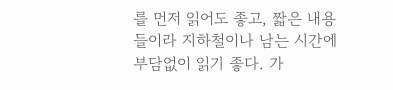를 먼저 읽어도 좋고, 짧은 내용들이라 지하철이나 남는 시간에 부담없이 읽기 좋다. 가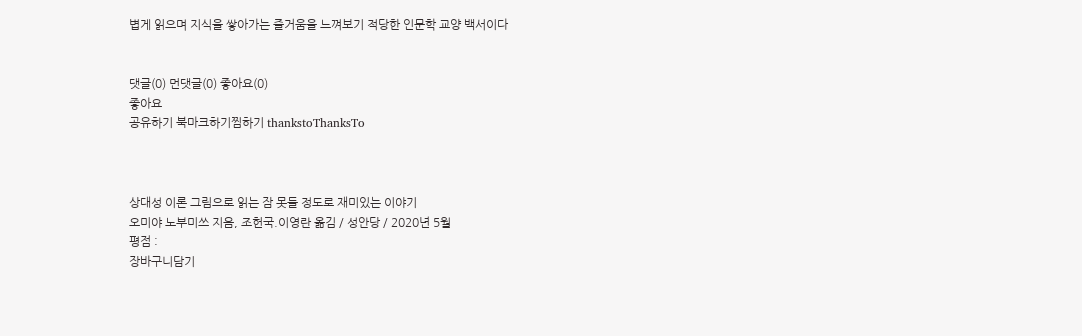볍게 읽으며 지식을 쌓아가는 즐거움을 느껴보기 적당한 인문학 교양 백서이다


댓글(0) 먼댓글(0) 좋아요(0)
좋아요
공유하기 북마크하기찜하기 thankstoThanksTo



상대성 이론 그림으로 읽는 잠 못들 정도로 재미있는 이야기
오미야 노부미쓰 지음, 조헌국.이영란 옮김 / 성안당 / 2020년 5월
평점 :
장바구니담기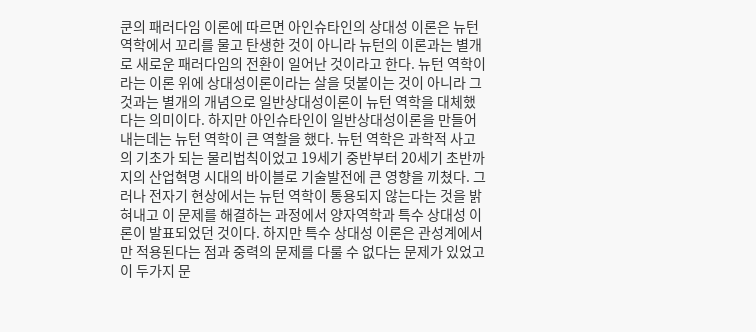쿤의 패러다임 이론에 따르면 아인슈타인의 상대성 이론은 뉴턴 역학에서 꼬리를 물고 탄생한 것이 아니라 뉴턴의 이론과는 별개로 새로운 패러다임의 전환이 일어난 것이라고 한다. 뉴턴 역학이라는 이론 위에 상대성이론이라는 살을 덧붙이는 것이 아니라 그것과는 별개의 개념으로 일반상대성이론이 뉴턴 역학을 대체했다는 의미이다. 하지만 아인슈타인이 일반상대성이론을 만들어 내는데는 뉴턴 역학이 큰 역할을 했다. 뉴턴 역학은 과학적 사고의 기초가 되는 물리법칙이었고 19세기 중반부터 20세기 초반까지의 산업혁명 시대의 바이블로 기술발전에 큰 영향을 끼쳤다. 그러나 전자기 현상에서는 뉴턴 역학이 통용되지 않는다는 것을 밝혀내고 이 문제를 해결하는 과정에서 양자역학과 특수 상대성 이론이 발표되었던 것이다. 하지만 특수 상대성 이론은 관성계에서만 적용된다는 점과 중력의 문제를 다룰 수 없다는 문제가 있었고 이 두가지 문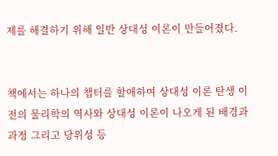제를 해결하기 위해 일반 상대성 이론이 만들어졌다.


책에서는 하나의 챕터를 할애하여 상대성 이론 탄생 이전의 물리학의 역사와 상대성 이론이 나오게 된 배경과 과정 그리고 당위성 등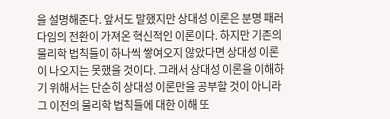을 설명해준다. 앞서도 말했지만 상대성 이론은 분명 패러다임의 전환이 가져온 혁신적인 이론이다. 하지만 기존의 물리학 법칙들이 하나씩 쌓여오지 않았다면 상대성 이론이 나오지는 못했을 것이다. 그래서 상대성 이론을 이해하기 위해서는 단순히 상대성 이론만을 공부할 것이 아니라 그 이전의 물리학 법칙들에 대한 이해 또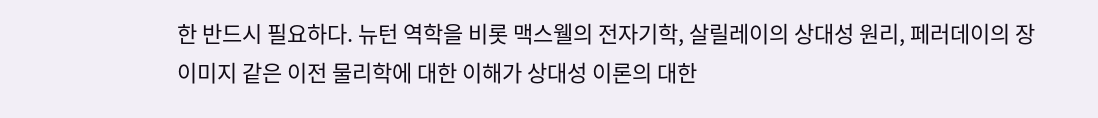한 반드시 필요하다. 뉴턴 역학을 비롯 맥스웰의 전자기학, 살릴레이의 상대성 원리, 페러데이의 장 이미지 같은 이전 물리학에 대한 이해가 상대성 이론의 대한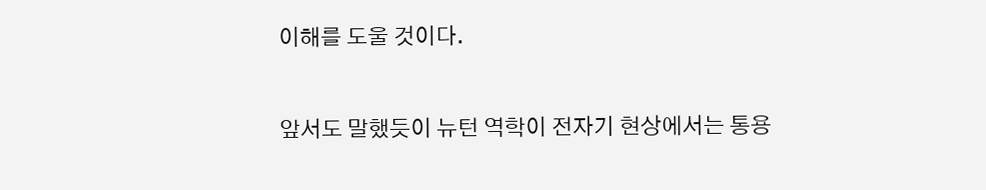이해를 도울 것이다.


앞서도 말했듯이 뉴턴 역학이 전자기 현상에서는 통용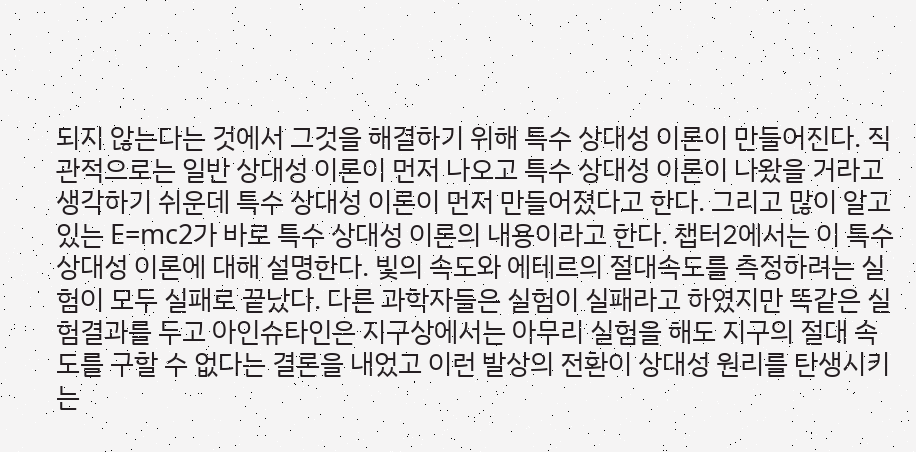되지 않는다는 것에서 그것을 해결하기 위해 특수 상대성 이론이 만들어진다. 직관적으로는 일반 상대성 이론이 먼저 나오고 특수 상대성 이론이 나왔을 거라고 생각하기 쉬운데 특수 상대성 이론이 먼저 만들어졌다고 한다. 그리고 많이 알고 있는 E=mc2가 바로 특수 상대성 이론의 내용이라고 한다. 챕터2에서는 이 특수 상대성 이론에 대해 설명한다. 빛의 속도와 에테르의 절대속도를 측정하려는 실험이 모두 실패로 끝났다. 다른 과학자들은 실험이 실패라고 하였지만 똑같은 실험결과를 두고 아인슈타인은 지구상에서는 아무리 실험을 해도 지구의 절대 속도를 구할 수 없다는 결론을 내었고 이런 발상의 전환이 상대성 원리를 탄생시키는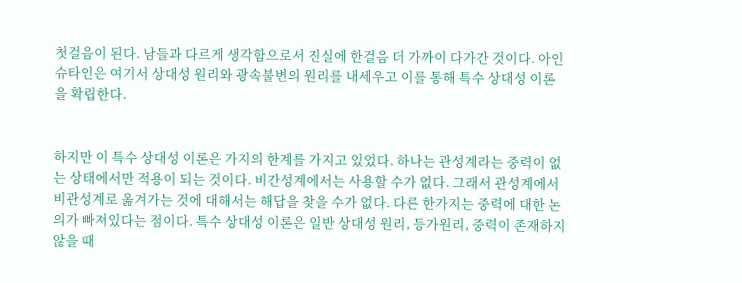첫걸음이 된다. 남들과 다르게 생각함으로서 진실에 한걸음 더 가까이 다가간 것이다. 아인슈타인은 여기서 상대성 원리와 광속불변의 원리를 내세우고 이를 통해 특수 상대성 이론을 확립한다.


하지만 이 특수 상대성 이론은 가지의 한계를 가지고 있었다. 하나는 관성계라는 중력이 없는 상태에서만 적용이 되는 것이다. 비간성계에서는 사용할 수가 없다. 그래서 관성계에서 비관성계로 옮겨가는 것에 대해서는 해답을 찾을 수가 없다. 다른 한가지는 중력에 대한 논의가 빠져있다는 점이다. 특수 상대성 이론은 일반 상대성 원리, 등가원리, 중력이 존재하지 않을 때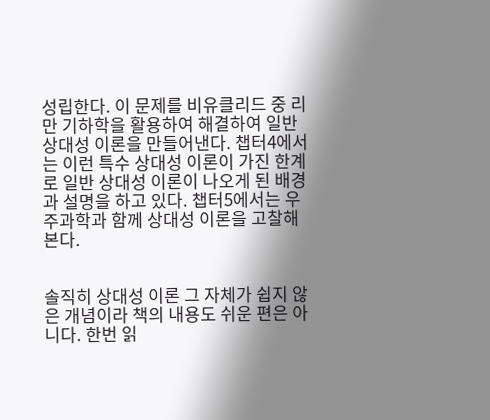성립한다. 이 문제를 비유클리드 중 리만 기하학을 활용하여 해결하여 일반 상대성 이론을 만들어낸다. 챕터4에서는 이런 특수 상대성 이론이 가진 한계로 일반 상대성 이론이 나오게 된 배경과 설명을 하고 있다. 챕터5에서는 우주과학과 함께 상대성 이론을 고찰해본다.


솔직히 상대성 이론 그 자체가 쉽지 않은 개념이라 책의 내용도 쉬운 편은 아니다. 한번 읽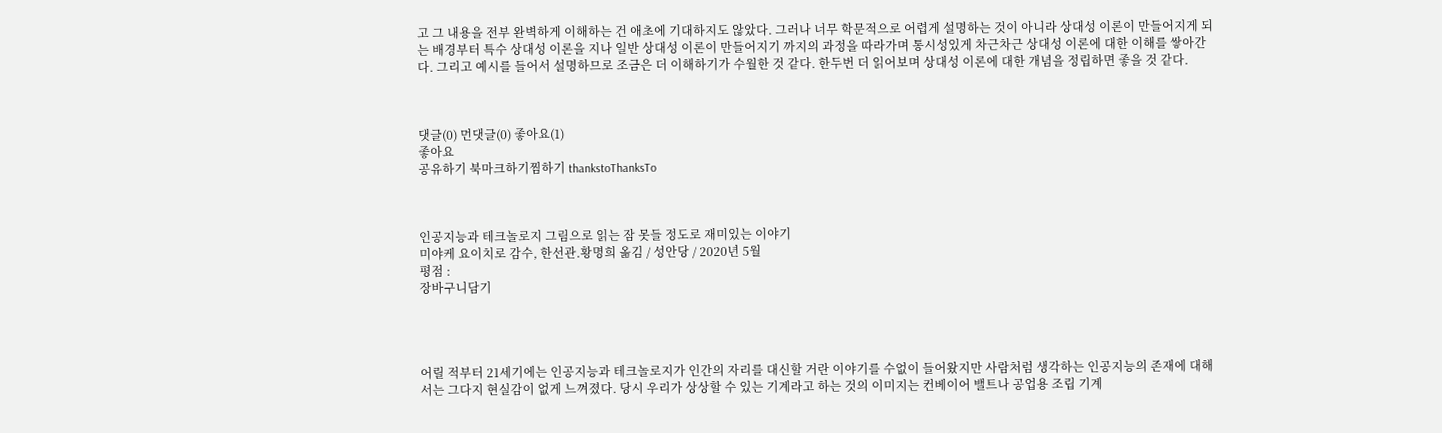고 그 내용을 전부 완벽하게 이해하는 건 애초에 기대하지도 않았다. 그러나 너무 학문적으로 어렵게 설명하는 것이 아니라 상대성 이론이 만들어지게 되는 배경부터 특수 상대성 이론을 지나 일반 상대성 이론이 만들어지기 까지의 과정을 따라가며 통시성있게 차근차근 상대성 이론에 대한 이해를 쌓아간다. 그리고 예시를 들어서 설명하므로 조금은 더 이해하기가 수월한 것 같다. 한두번 더 읽어보며 상대성 이론에 대한 개념을 정립하면 좋을 것 같다.



댓글(0) 먼댓글(0) 좋아요(1)
좋아요
공유하기 북마크하기찜하기 thankstoThanksTo



인공지능과 테크놀로지 그림으로 읽는 잠 못들 정도로 재미있는 이야기
미야케 요이치로 감수, 한선관.황명희 옮김 / 성안당 / 2020년 5월
평점 :
장바구니담기




어릴 적부터 21세기에는 인공지능과 테크놀로지가 인간의 자리를 대신할 거란 이야기를 수없이 들어왔지만 사람처럼 생각하는 인공지능의 존재에 대해서는 그다지 현실감이 없게 느껴졌다. 당시 우리가 상상할 수 있는 기계라고 하는 것의 이미지는 컨베이어 밸트나 공업용 조립 기계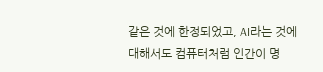같은 것에 한정되었고, AI라는 것에 대해서도 컴퓨터처럼 인간이 명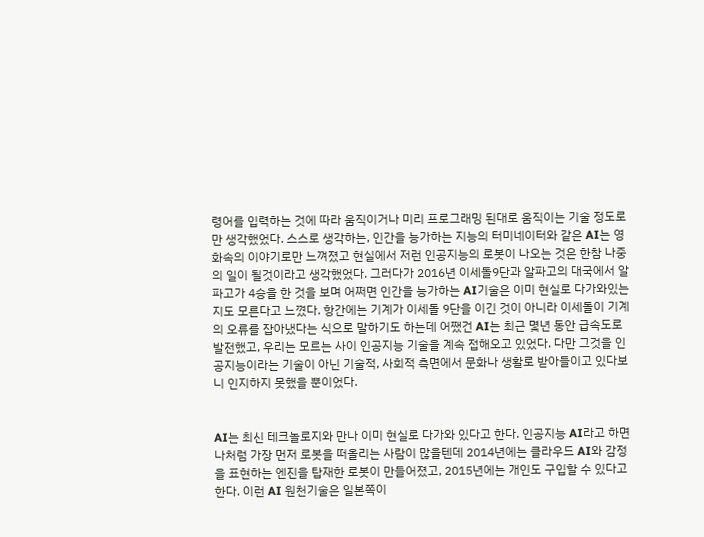령어를 입력하는 것에 따라 움직이거나 미리 프로그래밍 된대로 움직이는 기술 정도로만 생각했었다. 스스로 생각하는, 인간을 능가하는 지능의 터미네이터와 같은 AI는 영화속의 이야기로만 느껴졌고 현실에서 저런 인공지능의 로봇이 나오는 것은 한참 나중의 일이 될것이라고 생각했었다. 그러다가 2016년 이세돌9단과 알파고의 대국에서 알파고가 4승을 한 것을 보며 어쩌면 인간을 능가하는 AI기술은 이미 현실로 다가와있는지도 모른다고 느꼈다. 항간에는 기계가 이세돌 9단을 이긴 것이 아니라 이세돌이 기계의 오류를 잡아냈다는 식으로 말하기도 하는데 어쨌건 AI는 최근 몇년 동안 급속도로 발전했고, 우리는 모르는 사이 인공지능 기술을 계속 접해오고 있었다. 다만 그것을 인공지능이라는 기술이 아닌 기술적, 사회적 측면에서 문화나 생활로 받아들이고 있다보니 인지하지 못했을 뿐이었다.


AI는 최신 테크놀로지와 만나 이미 현실로 다가와 있다고 한다. 인공지능 AI라고 하면 나처럼 가장 먼저 로봇을 떠올리는 사람이 많을텐데 2014년에는 클라우드 AI와 감정을 표현하는 엔진을 탑재한 로봇이 만들어졌고, 2015년에는 개인도 구입할 수 있다고 한다. 이런 AI 원천기술은 일본쪽이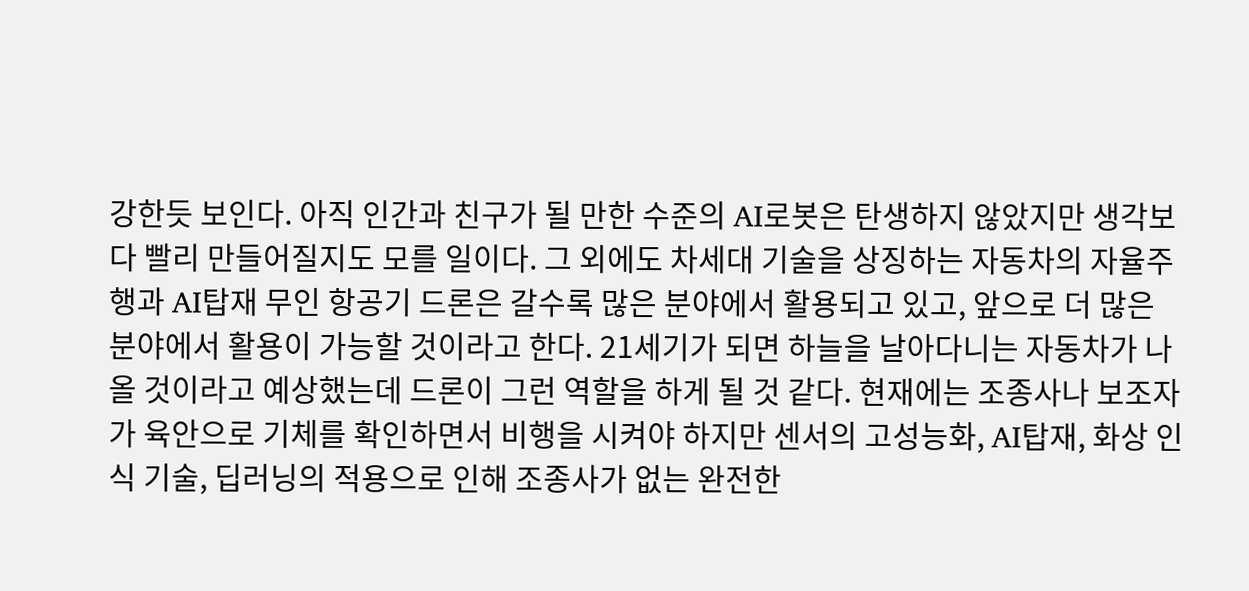강한듯 보인다. 아직 인간과 친구가 될 만한 수준의 AI로봇은 탄생하지 않았지만 생각보다 빨리 만들어질지도 모를 일이다. 그 외에도 차세대 기술을 상징하는 자동차의 자율주행과 AI탑재 무인 항공기 드론은 갈수록 많은 분야에서 활용되고 있고, 앞으로 더 많은 분야에서 활용이 가능할 것이라고 한다. 21세기가 되면 하늘을 날아다니는 자동차가 나올 것이라고 예상했는데 드론이 그런 역할을 하게 될 것 같다. 현재에는 조종사나 보조자가 육안으로 기체를 확인하면서 비행을 시켜야 하지만 센서의 고성능화, AI탑재, 화상 인식 기술, 딥러닝의 적용으로 인해 조종사가 없는 완전한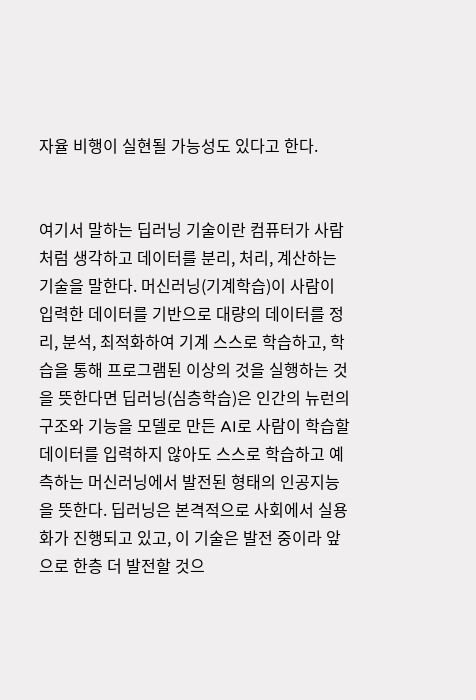자율 비행이 실현될 가능성도 있다고 한다.


여기서 말하는 딥러닝 기술이란 컴퓨터가 사람처럼 생각하고 데이터를 분리, 처리, 계산하는 기술을 말한다. 머신러닝(기계학습)이 사람이 입력한 데이터를 기반으로 대량의 데이터를 정리, 분석, 최적화하여 기계 스스로 학습하고, 학습을 통해 프로그램된 이상의 것을 실행하는 것을 뜻한다면 딥러닝(심층학습)은 인간의 뉴런의 구조와 기능을 모델로 만든 AI로 사람이 학습할 데이터를 입력하지 않아도 스스로 학습하고 예측하는 머신러닝에서 발전된 형태의 인공지능을 뜻한다. 딥러닝은 본격적으로 사회에서 실용화가 진행되고 있고, 이 기술은 발전 중이라 앞으로 한층 더 발전할 것으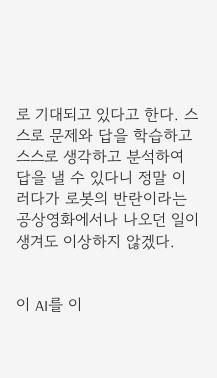로 기대되고 있다고 한다. 스스로 문제와 답을 학습하고 스스로 생각하고 분석하여 답을 낼 수 있다니 정말 이러다가 로봇의 반란이라는 공상영화에서나 나오던 일이 생겨도 이상하지 않겠다.


이 AI를 이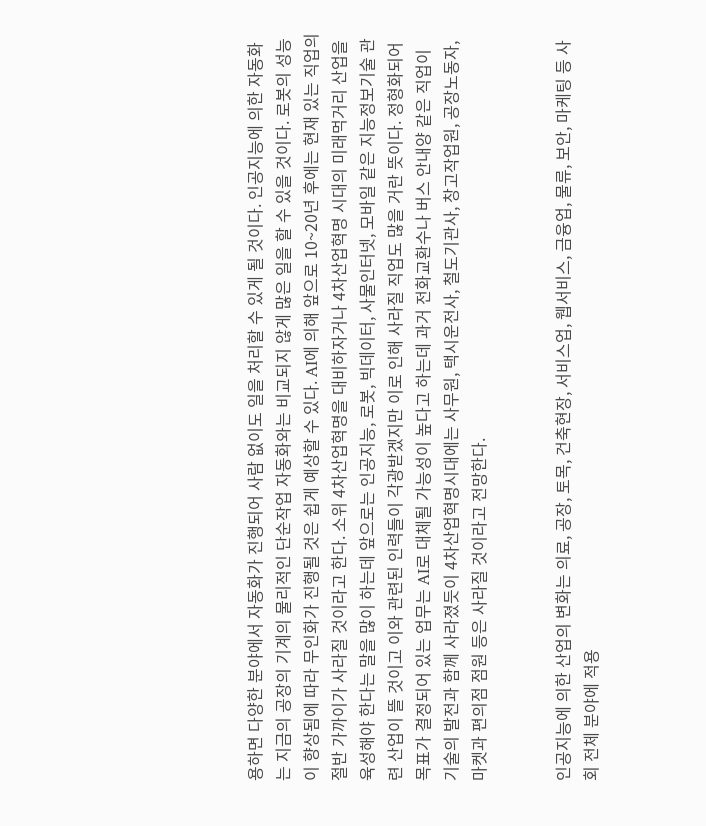용하면 다양한 분야에서 자동화가 진행되어 사람 없이도 일을 처리할 수 있게 될 것이다. 인공지능에 의한 자동화는 지금의 공장의 기계의 물리적인 단순작업 자동화와는 비교되지 않게 많은 일을 할 수 있을 것이다. 로봇의 성능이 향상됨에 따라 무인화가 진행될 것은 쉽게 예상할 수 있다. AI에 의해 앞으로 10~20년 후에는 현재 있는 직업의 절반 가까이가 사라질 것이라고 한다. 소위 4차산업혁명을 대비하자거나 4차산업혁명 시대의 미래먹거리 산업을 육성해야 한다는 말을 많이 하는데 앞으로는 인공지능, 로봇, 빅데이터, 사물인터넷, 모바일 같은 지능정보기술 관련 산업이 뜰 것이고 이와 관련된 인력들이 각광받겠지만 이로 인해 사라질 직업도 많을 거란 뜻이다. 정형화되어 목표가 결정되어 있는 업무는 AI로 대체될 가능성이 높다고 하는데 과거 전화교환수나 버스 안내양 같은 직업이 기술의 발전과 함께 사라졌듯이 4차산업혁명시대에는 사무원, 택시운전사, 철도기관사, 창고작업원, 공장노동자, 마켓과 편의점 점원 등은 사라질 것이라고 전망한다.


인공지능에 의한 산업의 변화는 의료, 공장, 토목, 건축현장, 서비스업, 웹서비스, 금융업, 물류, 보안, 마케팅 등 사회 전체 분야에 적용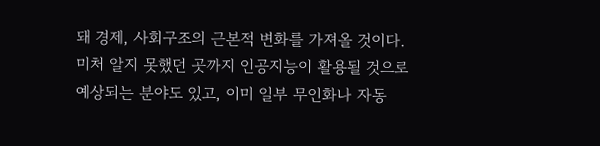돼 경제, 사회구조의 근본적 변화를 가져올 것이다. 미처 알지 못했던 곳까지 인공지능이 활용될 것으로 예상되는 분야도 있고, 이미 일부 무인화나 자동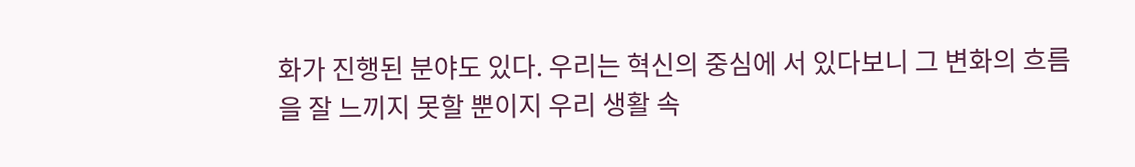화가 진행된 분야도 있다. 우리는 혁신의 중심에 서 있다보니 그 변화의 흐름을 잘 느끼지 못할 뿐이지 우리 생활 속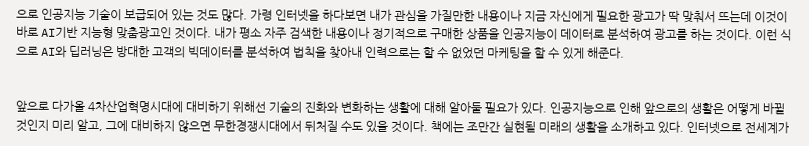으로 인공지능 기술이 보급되어 있는 것도 많다. 가령 인터넷을 하다보면 내가 관심을 가질만한 내용이나 지금 자신에게 필요한 광고가 딱 맞춰서 뜨는데 이것이 바로 AI기반 지능형 맞춤광고인 것이다. 내가 평소 자주 검색한 내용이나 정기적으로 구매한 상품을 인공지능이 데이터로 분석하여 광고를 하는 것이다. 이런 식으로 AI와 딥러닝은 방대한 고객의 빅데이터를 분석하여 법칙을 찾아내 인력으로는 할 수 없었던 마케팅을 할 수 있게 해준다.


앞으로 다가올 4차산업혁명시대에 대비하기 위해선 기술의 진화와 변화하는 생활에 대해 알아둘 필요가 있다. 인공지능으로 인해 앞으로의 생활은 어떻게 바뀔 것인지 미리 알고, 그에 대비하지 않으면 무한경쟁시대에서 뒤처질 수도 있을 것이다. 책에는 조만간 실현될 미래의 생활을 소개하고 있다. 인터넷으로 전세계가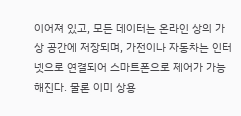이어져 있고, 모든 데이터는 온라인 상의 가상 공간에 저장되며, 가전이나 자동차는 인터넷으로 연결되어 스마트폰으로 제어가 가능해진다. 물론 이미 상용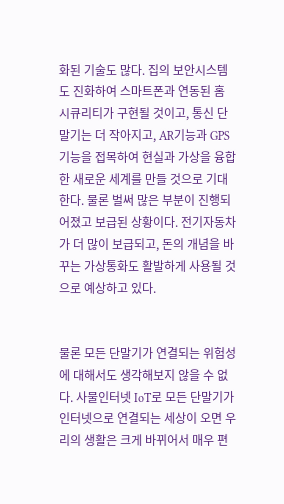화된 기술도 많다. 집의 보안시스템도 진화하여 스마트폰과 연동된 홈 시큐리티가 구현될 것이고, 통신 단말기는 더 작아지고, AR기능과 GPS기능을 접목하여 현실과 가상을 융합한 새로운 세계를 만들 것으로 기대한다. 물론 벌써 많은 부분이 진행되어졌고 보급된 상황이다. 전기자동차가 더 많이 보급되고, 돈의 개념을 바꾸는 가상통화도 활발하게 사용될 것으로 예상하고 있다.


물론 모든 단말기가 연결되는 위험성에 대해서도 생각해보지 않을 수 없다. 사물인터넷 IoT로 모든 단말기가 인터넷으로 연결되는 세상이 오면 우리의 생활은 크게 바뀌어서 매우 편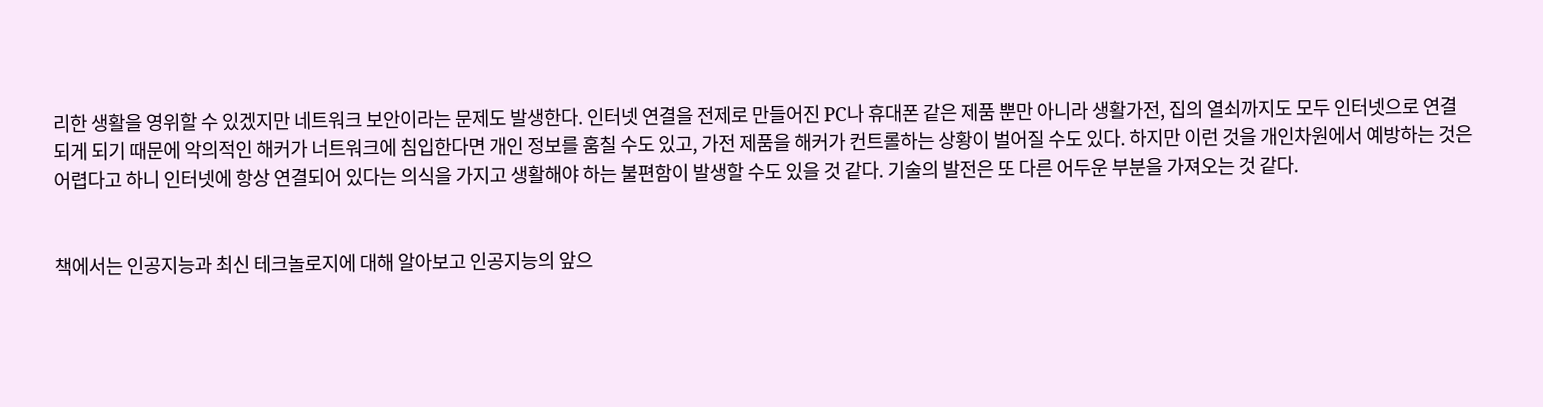리한 생활을 영위할 수 있겠지만 네트워크 보안이라는 문제도 발생한다. 인터넷 연결을 전제로 만들어진 PC나 휴대폰 같은 제품 뿐만 아니라 생활가전, 집의 열쇠까지도 모두 인터넷으로 연결되게 되기 때문에 악의적인 해커가 너트워크에 침입한다면 개인 정보를 훔칠 수도 있고, 가전 제품을 해커가 컨트롤하는 상황이 벌어질 수도 있다. 하지만 이런 것을 개인차원에서 예방하는 것은 어렵다고 하니 인터넷에 항상 연결되어 있다는 의식을 가지고 생활해야 하는 불편함이 발생할 수도 있을 것 같다. 기술의 발전은 또 다른 어두운 부분을 가져오는 것 같다.


책에서는 인공지능과 최신 테크놀로지에 대해 알아보고 인공지능의 앞으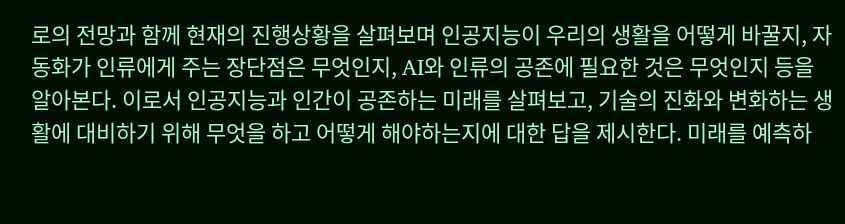로의 전망과 함께 현재의 진행상황을 살펴보며 인공지능이 우리의 생활을 어떻게 바꿀지, 자동화가 인류에게 주는 장단점은 무엇인지, AI와 인류의 공존에 필요한 것은 무엇인지 등을 알아본다. 이로서 인공지능과 인간이 공존하는 미래를 살펴보고, 기술의 진화와 변화하는 생활에 대비하기 위해 무엇을 하고 어떻게 해야하는지에 대한 답을 제시한다. 미래를 예측하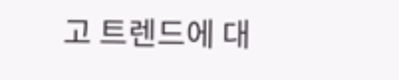고 트렌드에 대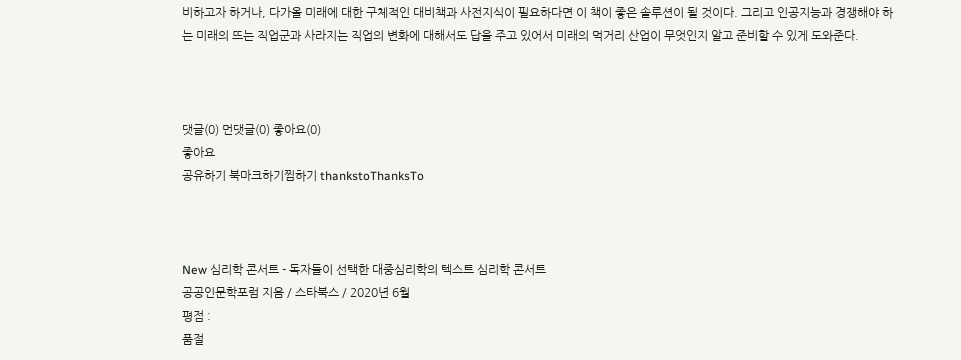비하고자 하거나, 다가올 미래에 대한 구체적인 대비책과 사전지식이 필요하다면 이 책이 좋은 솔루션이 될 것이다. 그리고 인공지능과 경쟁해야 하는 미래의 뜨는 직업군과 사라지는 직업의 변화에 대해서도 답을 주고 있어서 미래의 먹거리 산업이 무엇인지 알고 준비할 수 있게 도와준다.



댓글(0) 먼댓글(0) 좋아요(0)
좋아요
공유하기 북마크하기찜하기 thankstoThanksTo



New 심리학 콘서트 - 독자들이 선택한 대중심리학의 텍스트 심리학 콘서트
공공인문학포럼 지음 / 스타북스 / 2020년 6월
평점 :
품절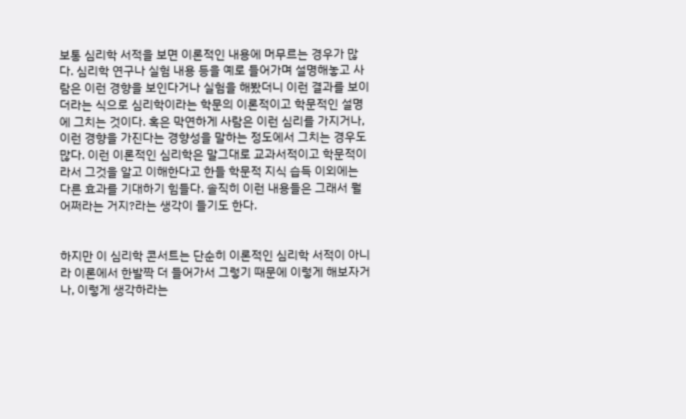보통 심리학 서적을 보면 이론적인 내용에 머무르는 경우가 많다. 심리학 연구나 실험 내용 등을 예로 들어가며 설명해놓고 사람은 이런 경향을 보인다거나 실험을 해봤더니 이런 결과를 보이더라는 식으로 심리학이라는 학문의 이론적이고 학문적인 설명에 그치는 것이다. 혹은 막연하게 사람은 이런 심리를 가지거나, 이런 경향을 가진다는 경향성을 말하는 정도에서 그치는 경우도 많다. 이런 이론적인 심리학은 말그대로 교과서적이고 학문적이라서 그것을 알고 이해한다고 한들 학문적 지식 습득 이외에는 다른 효과를 기대하기 힘들다. 솔직히 이런 내용들은 그래서 뭘 어쩌라는 거지?라는 생각이 들기도 한다.


하지만 이 심리학 콘서트는 단순히 이론적인 심리학 서적이 아니라 이론에서 한발짝 더 들어가서 그렇기 때문에 이렇게 해보자거나, 이렇게 생각하라는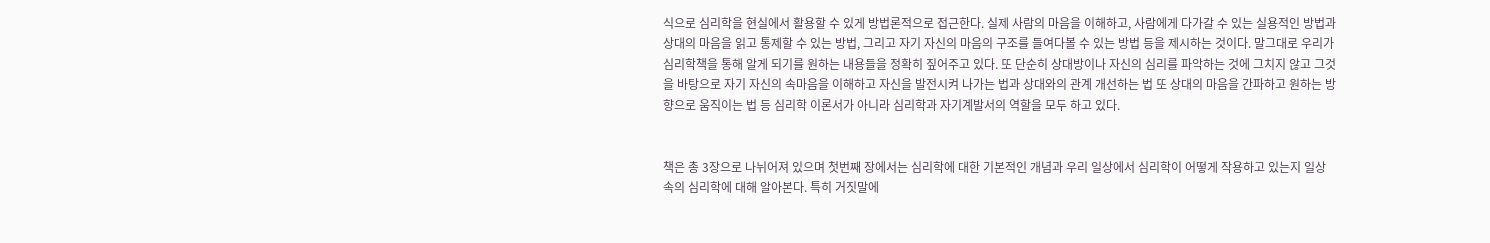식으로 심리학을 현실에서 활용할 수 있게 방법론적으로 접근한다. 실제 사람의 마음을 이해하고, 사람에게 다가갈 수 있는 실용적인 방법과 상대의 마음을 읽고 통제할 수 있는 방법, 그리고 자기 자신의 마음의 구조를 들여다볼 수 있는 방법 등을 제시하는 것이다. 말그대로 우리가 심리학책을 통해 알게 되기를 원하는 내용들을 정확히 짚어주고 있다. 또 단순히 상대방이나 자신의 심리를 파악하는 것에 그치지 않고 그것을 바탕으로 자기 자신의 속마음을 이해하고 자신을 발전시켜 나가는 법과 상대와의 관계 개선하는 법 또 상대의 마음을 간파하고 원하는 방향으로 움직이는 법 등 심리학 이론서가 아니라 심리학과 자기계발서의 역할을 모두 하고 있다.


책은 총 3장으로 나뉘어져 있으며 첫번째 장에서는 심리학에 대한 기본적인 개념과 우리 일상에서 심리학이 어떻게 작용하고 있는지 일상 속의 심리학에 대해 알아본다. 특히 거짓말에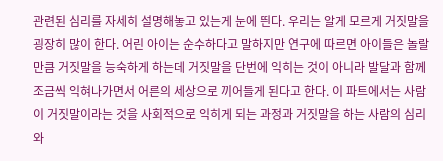관련된 심리를 자세히 설명해놓고 있는게 눈에 띈다. 우리는 알게 모르게 거짓말을 굉장히 많이 한다. 어린 아이는 순수하다고 말하지만 연구에 따르면 아이들은 놀랄만큼 거짓말을 능숙하게 하는데 거짓말을 단번에 익히는 것이 아니라 발달과 함께 조금씩 익혀나가면서 어른의 세상으로 끼어들게 된다고 한다. 이 파트에서는 사람이 거짓말이라는 것을 사회적으로 익히게 되는 과정과 거짓말을 하는 사람의 심리와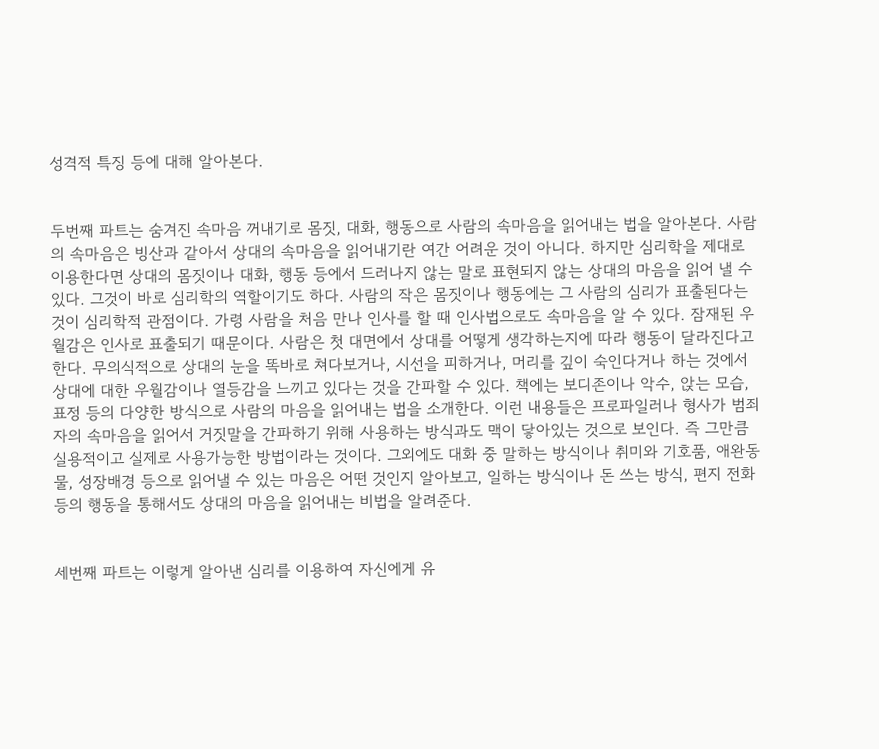성격적 특징 등에 대해 알아본다.


두번째 파트는 숨겨진 속마음 꺼내기로 몸짓, 대화, 행동으로 사람의 속마음을 읽어내는 법을 알아본다. 사람의 속마음은 빙산과 같아서 상대의 속마음을 읽어내기란 여간 어려운 것이 아니다. 하지만 심리학을 제대로 이용한다면 상대의 몸짓이나 대화, 행동 등에서 드러나지 않는 말로 표현되지 않는 상대의 마음을 읽어 낼 수 있다. 그것이 바로 심리학의 역할이기도 하다. 사람의 작은 몸짓이나 행동에는 그 사람의 심리가 표출된다는 것이 심리학적 관점이다. 가령 사람을 처음 만나 인사를 할 때 인사법으로도 속마음을 알 수 있다. 잠재된 우월감은 인사로 표출되기 때문이다. 사람은 첫 대면에서 상대를 어떻게 생각하는지에 따라 행동이 달라진다고 한다. 무의식적으로 상대의 눈을 똑바로 쳐다보거나, 시선을 피하거나, 머리를 깊이 숙인다거나 하는 것에서 상대에 대한 우월감이나 열등감을 느끼고 있다는 것을 간파할 수 있다. 책에는 보디존이나 악수, 앉는 모습, 표정 등의 다양한 방식으로 사람의 마음을 읽어내는 법을 소개한다. 이런 내용들은 프로파일러나 형사가 범죄자의 속마음을 읽어서 거짓말을 간파하기 위해 사용하는 방식과도 맥이 닿아있는 것으로 보인다. 즉 그만큼 실용적이고 실제로 사용가능한 방법이라는 것이다. 그외에도 대화 중 말하는 방식이나 취미와 기호품, 애완동물, 성장배경 등으로 읽어낼 수 있는 마음은 어떤 것인지 알아보고, 일하는 방식이나 돈 쓰는 방식, 편지 전화 등의 행동을 통해서도 상대의 마음을 읽어내는 비법을 알려준다.


세번째 파트는 이렇게 알아낸 심리를 이용하여 자신에게 유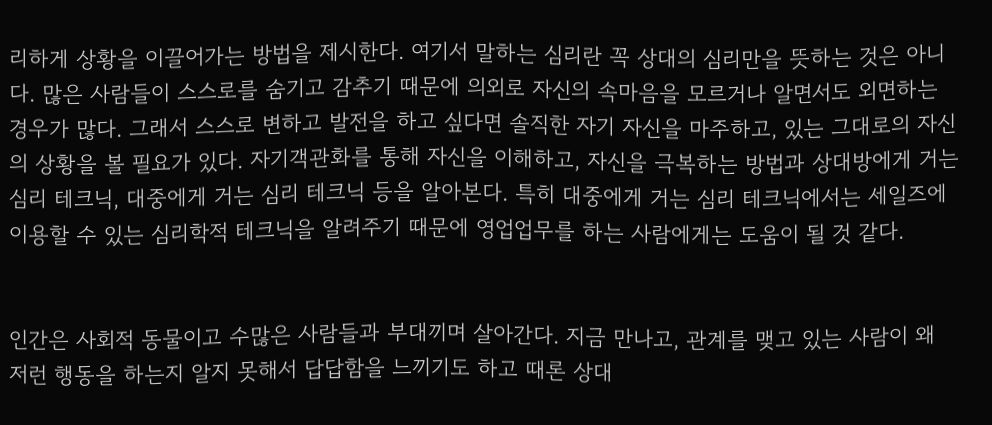리하게 상황을 이끌어가는 방법을 제시한다. 여기서 말하는 심리란 꼭 상대의 심리만을 뜻하는 것은 아니다. 많은 사람들이 스스로를 숨기고 감추기 때문에 의외로 자신의 속마음을 모르거나 알면서도 외면하는 경우가 많다. 그래서 스스로 변하고 발전을 하고 싶다면 솔직한 자기 자신을 마주하고, 있는 그대로의 자신의 상황을 볼 필요가 있다. 자기객관화를 통해 자신을 이해하고, 자신을 극복하는 방법과 상대방에게 거는 심리 테크닉, 대중에게 거는 심리 테크닉 등을 알아본다. 특히 대중에게 거는 심리 테크닉에서는 세일즈에 이용할 수 있는 심리학적 테크닉을 알려주기 때문에 영업업무를 하는 사람에게는 도움이 될 것 같다.


인간은 사회적 동물이고 수많은 사람들과 부대끼며 살아간다. 지금 만나고, 관계를 맺고 있는 사람이 왜 저런 행동을 하는지 알지 못해서 답답함을 느끼기도 하고 때론 상대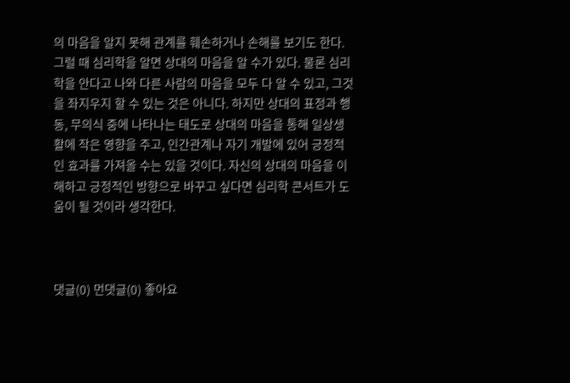의 마음을 알지 못해 관계를 훼손하거나 손해를 보기도 한다. 그럴 때 심리학을 알면 상대의 마음을 알 수가 있다. 물론 심리학을 안다고 나와 다른 사람의 마음을 모두 다 알 수 있고, 그것을 좌지우지 할 수 있는 것은 아니다. 하지만 상대의 표정과 행동, 무의식 중에 나타나는 태도로 상대의 마음을 통해 일상생활에 작은 영향을 주고, 인간관계나 자기 개발에 있어 긍정적인 효과를 가져올 수는 있을 것이다. 자신의 상대의 마음을 이해하고 긍정적인 방향으로 바꾸고 싶다면 심리학 콘서트가 도움이 될 것이라 생각한다.



댓글(0) 먼댓글(0) 좋아요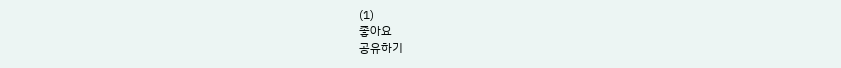(1)
좋아요
공유하기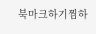북마크하기찜하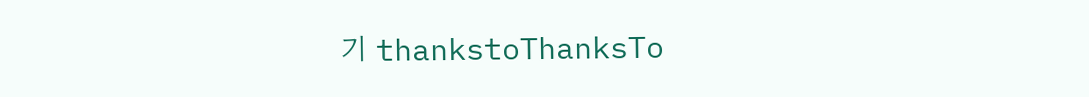기 thankstoThanksTo